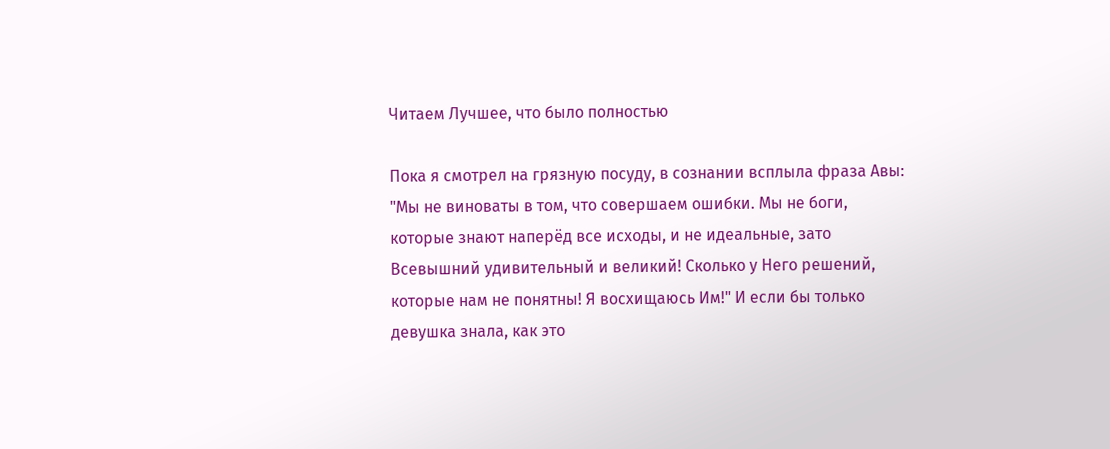Читаем Лучшее, что было полностью

Пока я смотрел на грязную посуду, в сознании всплыла фраза Авы: "Мы не виноваты в том, что совершаем ошибки. Мы не боги, которые знают наперёд все исходы, и не идеальные, зато Всевышний удивительный и великий! Сколько у Него решений, которые нам не понятны! Я восхищаюсь Им!" И если бы только девушка знала, как это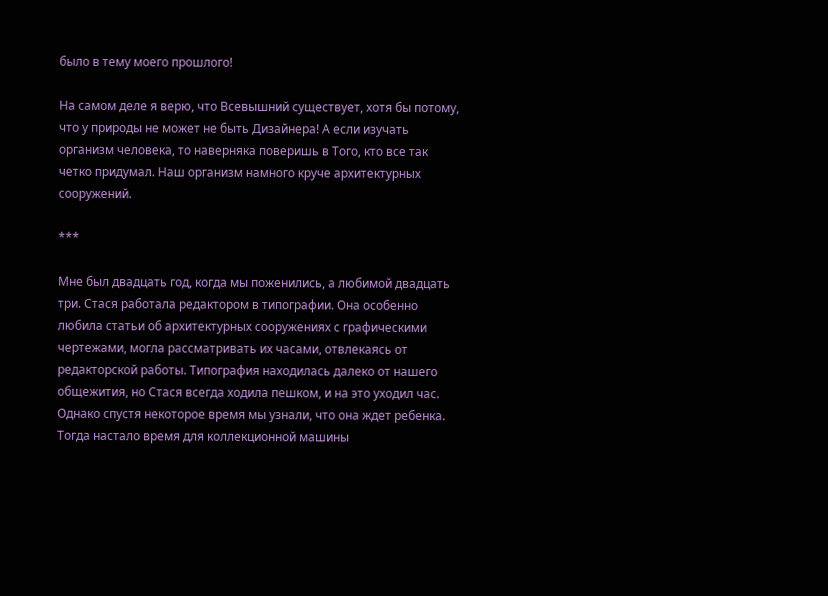было в тему моего прошлого!

На самом деле я верю, что Всевышний существует, хотя бы потому, что у природы не может не быть Дизайнера! А если изучать организм человека, то наверняка поверишь в Того, кто все так четко придумал. Наш организм намного круче архитектурных сооружений.

***

Мне был двадцать год, когда мы поженились, а любимой двадцать три. Стася работала редактором в типографии. Она особенно любила статьи об архитектурных сооружениях с графическими чертежами, могла рассматривать их часами, отвлекаясь от редакторской работы. Типография находилась далеко от нашего общежития, но Стася всегда ходила пешком, и на это уходил час. Однако спустя некоторое время мы узнали, что она ждет ребенка. Тогда настало время для коллекционной машины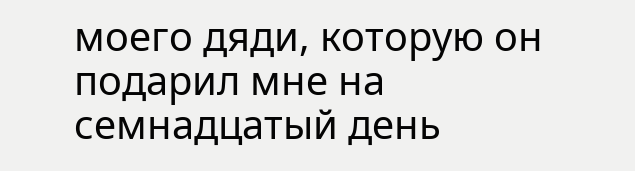моего дяди, которую он подарил мне на семнадцатый день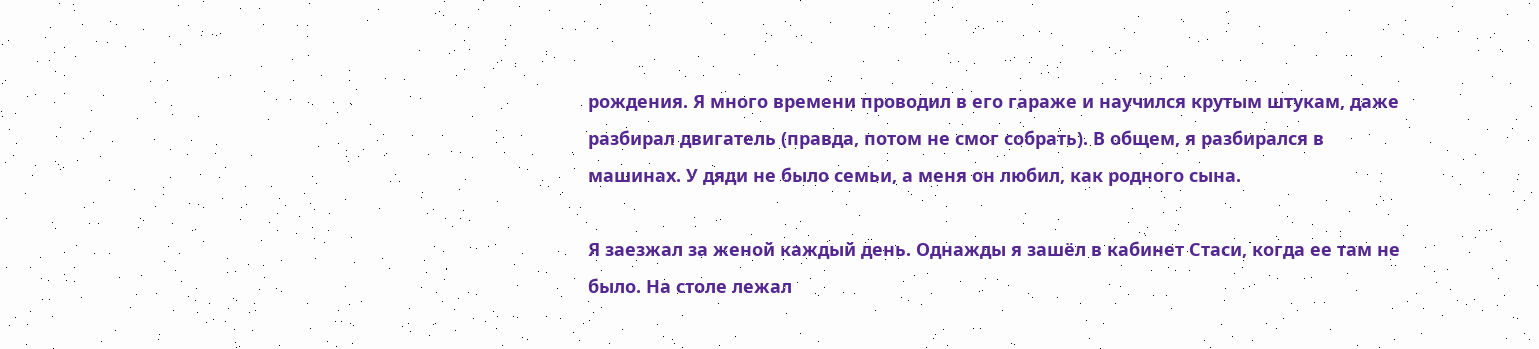рождения. Я много времени проводил в его гараже и научился крутым штукам, даже разбирал двигатель (правда, потом не смог собрать). В общем, я разбирался в машинах. У дяди не было семьи, а меня он любил, как родного сына.

Я заезжал за женой каждый день. Однажды я зашёл в кабинет Стаси, когда ее там не было. На столе лежал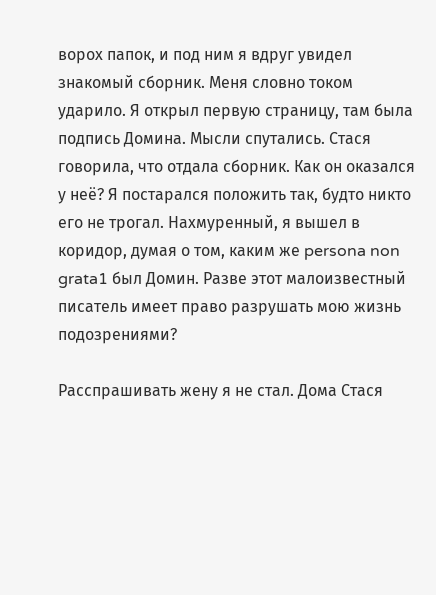ворох папок, и под ним я вдруг увидел знакомый сборник. Меня словно током ударило. Я открыл первую страницу, там была подпись Домина. Мысли спутались. Стася говорила, что отдала сборник. Как он оказался у неё? Я постарался положить так, будто никто его не трогал. Нахмуренный, я вышел в коридор, думая о том, каким же persona non grata1 был Домин. Разве этот малоизвестный писатель имеет право разрушать мою жизнь подозрениями?

Расспрашивать жену я не стал. Дома Стася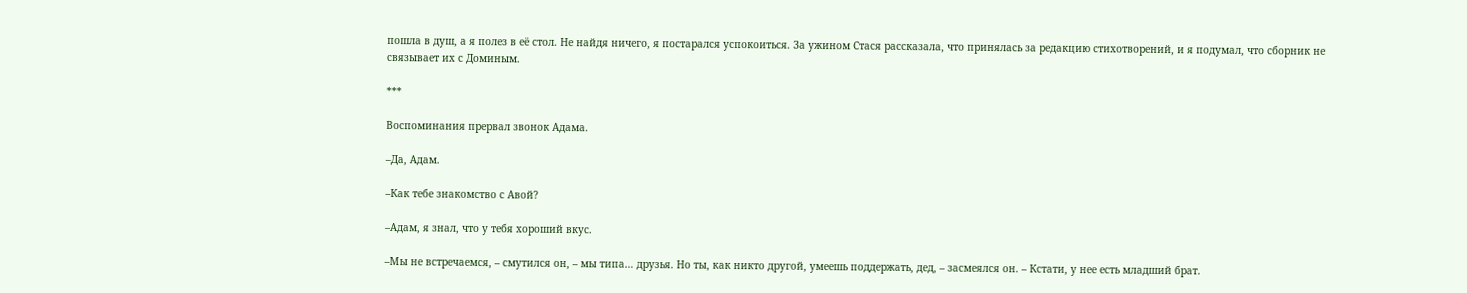пошла в душ, а я полез в её стол. Не найдя ничего, я постарался успокоиться. За ужином Стася рассказала, что принялась за редакцию стихотворений, и я подумал, что сборник не связывает их с Доминым.

***

Воспоминания прервал звонок Адама.

–Да, Адам.

–Как тебе знакомство с Авой?

–Адам, я знал, что у тебя хороший вкус.

–Мы не встречаемся, – смутился он, – мы типа… друзья. Но ты, как никто другой, умеешь поддержать, дед, – засмеялся он. – Кстати, у нее есть младший брат.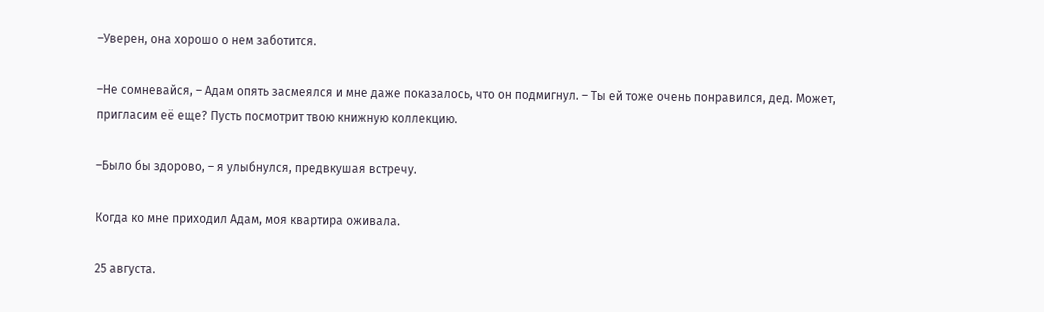–Уверен, она хорошо о нем заботится.

–Не сомневайся, – Адам опять засмеялся и мне даже показалось, что он подмигнул. – Ты ей тоже очень понравился, дед. Может, пригласим её еще? Пусть посмотрит твою книжную коллекцию.

–Было бы здорово, – я улыбнулся, предвкушая встречу.

Когда ко мне приходил Адам, моя квартира оживала.

25 августа.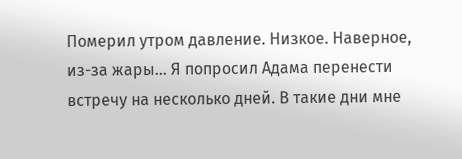Померил утром давление. Низкое. Наверное, из-за жары… Я попросил Адама перенести встречу на несколько дней. В такие дни мне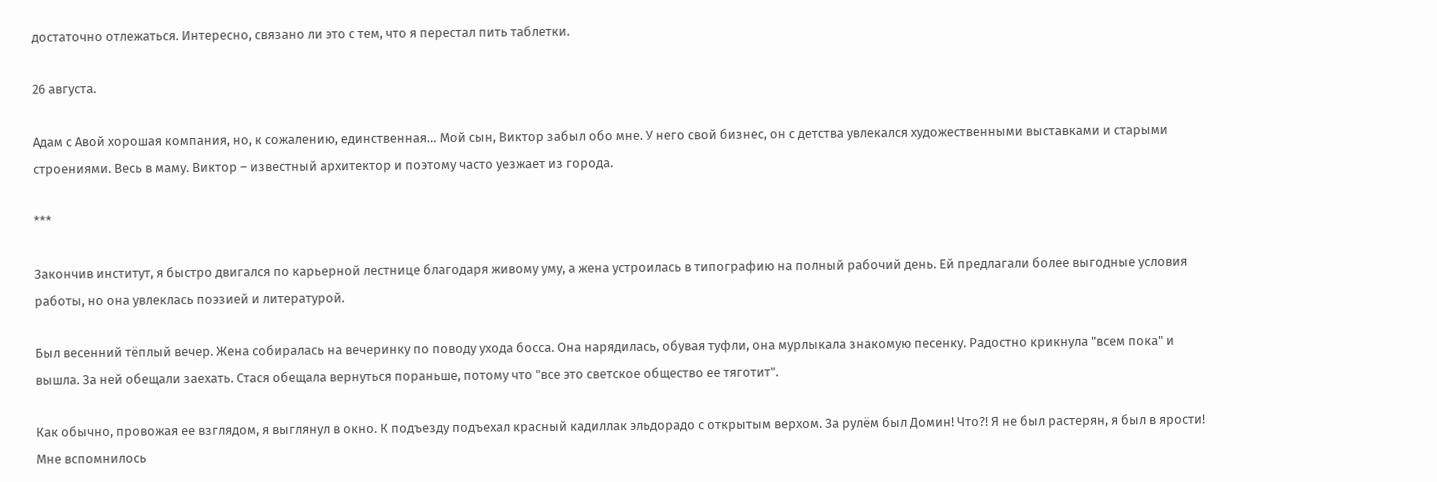достаточно отлежаться. Интересно, связано ли это с тем, что я перестал пить таблетки.

26 августа.

Адам с Авой хорошая компания, но, к сожалению, единственная… Мой сын, Виктор забыл обо мне. У него свой бизнес, он с детства увлекался художественными выставками и старыми строениями. Весь в маму. Виктор – известный архитектор и поэтому часто уезжает из города.

***

Закончив институт, я быстро двигался по карьерной лестнице благодаря живому уму, а жена устроилась в типографию на полный рабочий день. Ей предлагали более выгодные условия работы, но она увлеклась поэзией и литературой.

Был весенний тёплый вечер. Жена собиралась на вечеринку по поводу ухода босса. Она нарядилась, обувая туфли, она мурлыкала знакомую песенку. Радостно крикнула "всем пока" и вышла. За ней обещали заехать. Стася обещала вернуться пораньше, потому что "все это светское общество ее тяготит".

Как обычно, провожая ее взглядом, я выглянул в окно. К подъезду подъехал красный кадиллак эльдорадо с открытым верхом. За рулём был Домин! Что?! Я не был растерян, я был в ярости! Мне вспомнилось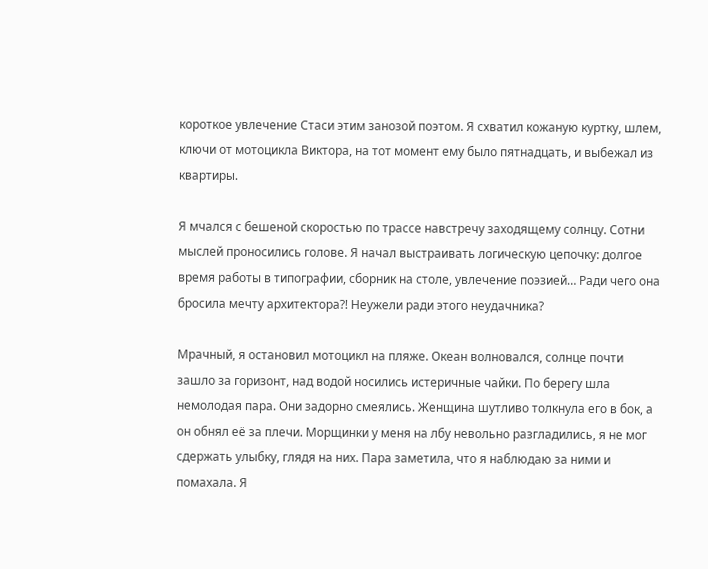короткое увлечение Стаси этим занозой поэтом. Я схватил кожаную куртку, шлем, ключи от мотоцикла Виктора, на тот момент ему было пятнадцать, и выбежал из квартиры.

Я мчался с бешеной скоростью по трассе навстречу заходящему солнцу. Сотни мыслей проносились голове. Я начал выстраивать логическую цепочку: долгое время работы в типографии, сборник на столе, увлечение поэзией… Ради чего она бросила мечту архитектора?! Неужели ради этого неудачника?

Мрачный, я остановил мотоцикл на пляже. Океан волновался, солнце почти зашло за горизонт, над водой носились истеричные чайки. По берегу шла немолодая пара. Они задорно смеялись. Женщина шутливо толкнула его в бок, а он обнял её за плечи. Морщинки у меня на лбу невольно разгладились, я не мог сдержать улыбку, глядя на них. Пара заметила, что я наблюдаю за ними и помахала. Я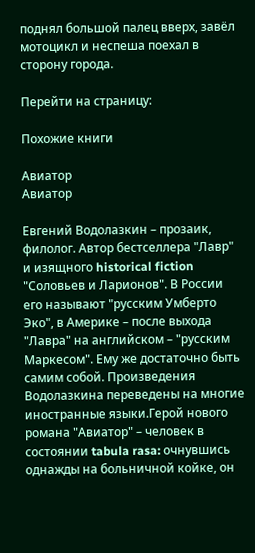поднял большой палец вверх, завёл мотоцикл и неспеша поехал в сторону города.

Перейти на страницу:

Похожие книги

Авиатор
Авиатор

Евгений Водолазкин – прозаик, филолог. Автор бестселлера "Лавр" и изящного historical fiction "Соловьев и Ларионов". В России его называют "русским Умберто Эко", в Америке – после выхода "Лавра" на английском – "русским Маркесом". Ему же достаточно быть самим собой. Произведения Водолазкина переведены на многие иностранные языки.Герой нового романа "Авиатор" – человек в состоянии tabula rasa: очнувшись однажды на больничной койке, он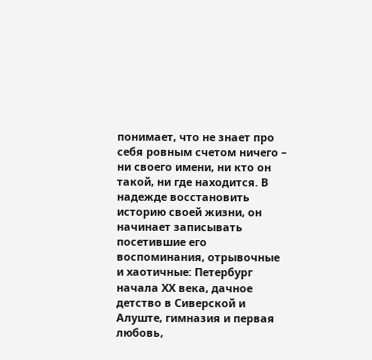понимает, что не знает про себя ровным счетом ничего – ни своего имени, ни кто он такой, ни где находится. В надежде восстановить историю своей жизни, он начинает записывать посетившие его воспоминания, отрывочные и хаотичные: Петербург начала ХХ века, дачное детство в Сиверской и Алуште, гимназия и первая любовь,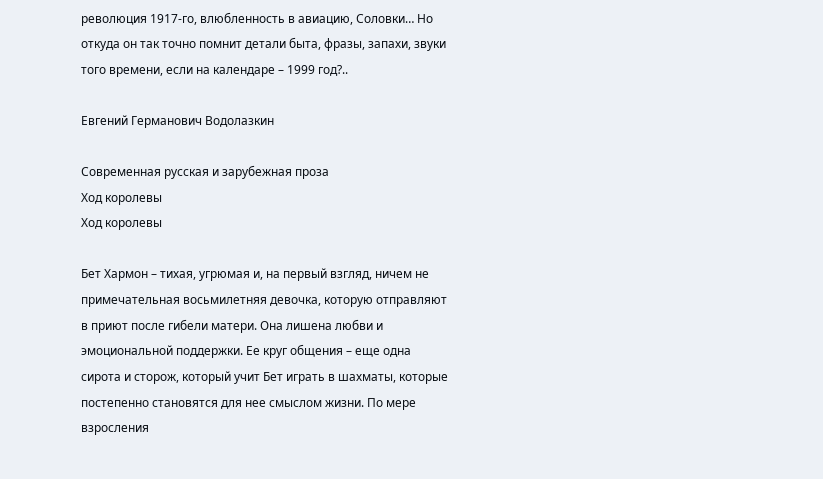революция 1917-го, влюбленность в авиацию, Соловки… Но откуда он так точно помнит детали быта, фразы, запахи, звуки того времени, если на календаре – 1999 год?..

Евгений Германович Водолазкин

Современная русская и зарубежная проза
Ход королевы
Ход королевы

Бет Хармон – тихая, угрюмая и, на первый взгляд, ничем не примечательная восьмилетняя девочка, которую отправляют в приют после гибели матери. Она лишена любви и эмоциональной поддержки. Ее круг общения – еще одна сирота и сторож, который учит Бет играть в шахматы, которые постепенно становятся для нее смыслом жизни. По мере взросления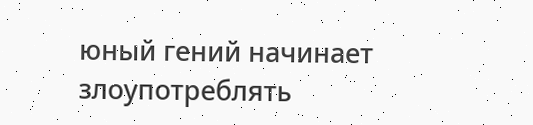юный гений начинает злоупотреблять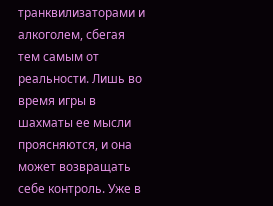транквилизаторами и алкоголем, сбегая тем самым от реальности. Лишь во время игры в шахматы ее мысли проясняются, и она может возвращать себе контроль. Уже в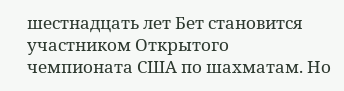шестнадцать лет Бет становится участником Открытого чемпионата США по шахматам. Но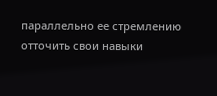параллельно ее стремлению отточить свои навыки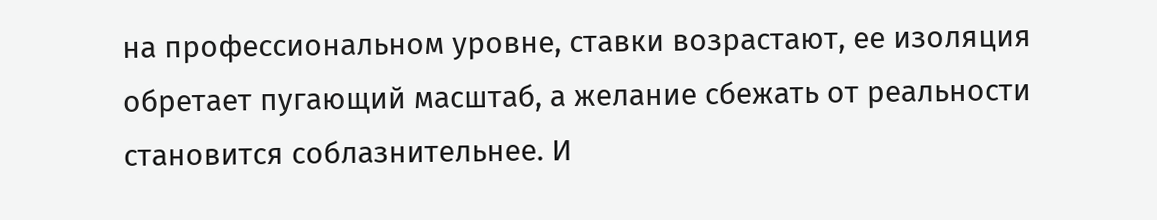на профессиональном уровне, ставки возрастают, ее изоляция обретает пугающий масштаб, а желание сбежать от реальности становится соблазнительнее. И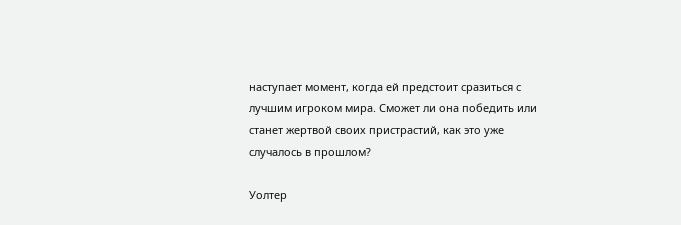наступает момент, когда ей предстоит сразиться с лучшим игроком мира. Сможет ли она победить или станет жертвой своих пристрастий, как это уже случалось в прошлом?

Уолтер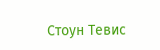Стоун Тевис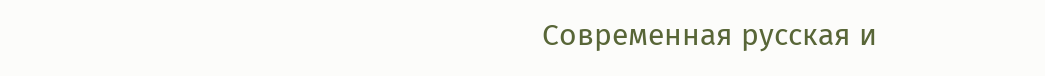Современная русская и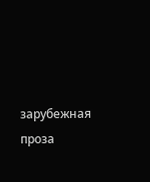зарубежная проза